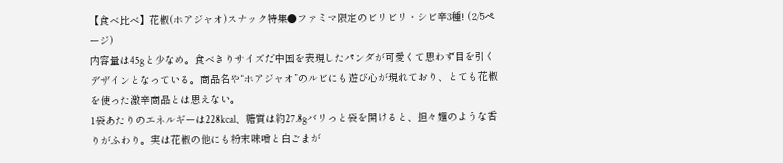【食べ比べ】花椒(ホアジャオ)スナック特集●ファミマ限定のビリビリ・シビ辛3種! (2/5ページ)
内容量は45gと少なめ。食べきりサイズだ中国を表現したパンダが可愛くて思わず目を引くデザインとなっている。商品名や“ホアジャオ”のルビにも遊び心が現れており、とても花椒を使った激辛商品とは思えない。
1袋あたりのエネルギーは228kcal、糖質は約27.8gバリっと袋を開けると、担々麺のような香りがふわり。実は花椒の他にも粉末味噌と白ごまが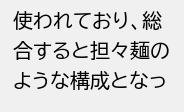使われており、総合すると担々麺のような構成となっ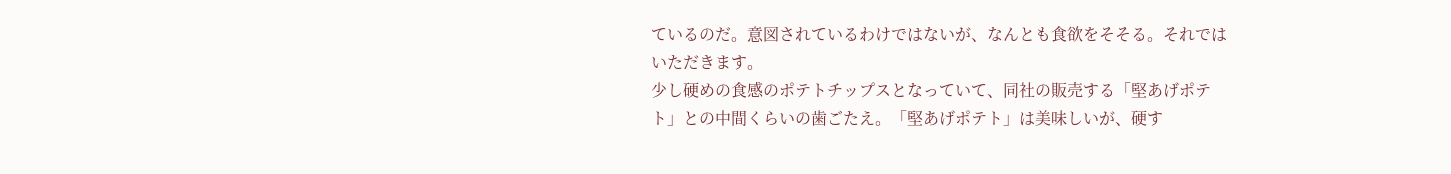ているのだ。意図されているわけではないが、なんとも食欲をそそる。それではいただきます。
少し硬めの食感のポテトチップスとなっていて、同社の販売する「堅あげポテト」との中間くらいの歯ごたえ。「堅あげポテト」は美味しいが、硬す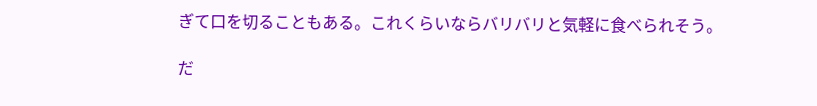ぎて口を切ることもある。これくらいならバリバリと気軽に食べられそう。

だ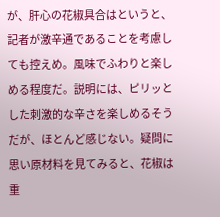が、肝心の花椒具合はというと、記者が激辛通であることを考慮しても控えめ。風味でふわりと楽しめる程度だ。説明には、ピリッとした刺激的な辛さを楽しめるそうだが、ほとんど感じない。疑問に思い原材料を見てみると、花椒は重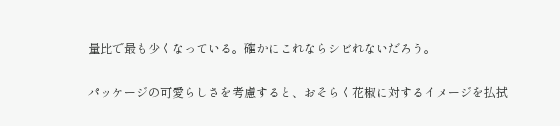量比で最も少くなっている。確かにこれならシビれないだろう。

パッケージの可愛らしさを考慮すると、おそらく花椒に対するイメージを払拭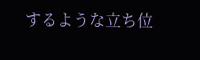するような立ち位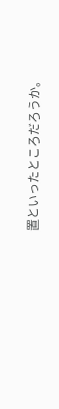置といったところだろうか。